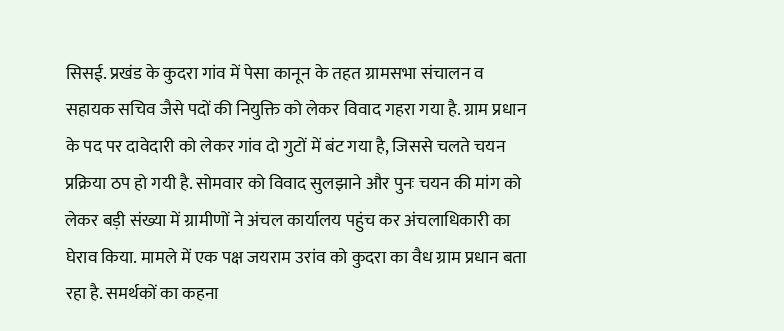सिसई. प्रखंड के कुदरा गांव में पेसा कानून के तहत ग्रामसभा संचालन व सहायक सचिव जैसे पदों की नियुक्ति को लेकर विवाद गहरा गया है. ग्राम प्रधान के पद पर दावेदारी को लेकर गांव दो गुटों में बंट गया है, जिससे चलते चयन प्रक्रिया ठप हो गयी है. सोमवार को विवाद सुलझाने और पुनः चयन की मांग को लेकर बड़ी संख्या में ग्रामीणों ने अंचल कार्यालय पहुंच कर अंचलाधिकारी का घेराव किया. मामले में एक पक्ष जयराम उरांव को कुदरा का वैध ग्राम प्रधान बता रहा है. समर्थकों का कहना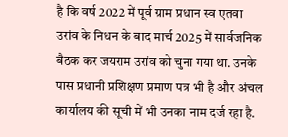है कि वर्ष 2022 में पूर्व ग्राम प्रधान स्व एतवा उरांव के निधन के बाद मार्च 2025 में सार्वजनिक बैठक कर जयराम उरांव को चुना गया था. उनके पास प्रधानी प्रशिक्षण प्रमाण पत्र भी है और अंचल कार्यालय की सूची में भी उनका नाम दर्ज रहा है.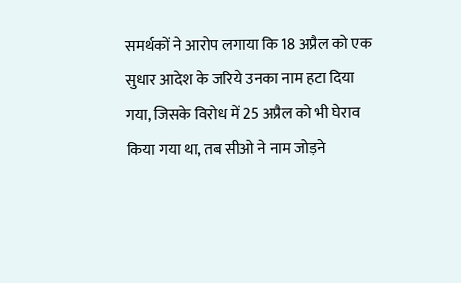समर्थकों ने आरोप लगाया कि 18 अप्रैल को एक सुधार आदेश के जरिये उनका नाम हटा दिया गया, जिसके विरोध में 25 अप्रैल को भी घेराव किया गया था, तब सीओ ने नाम जोड़ने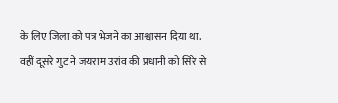के लिए जिला को पत्र भेजने का आश्वासन दिया था. वहीं दूसरे गुट ने जयराम उरांव की प्रधानी को सिरे से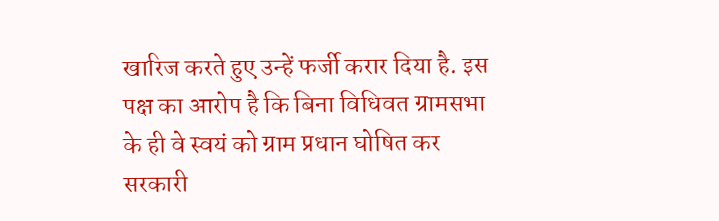खारिज करते हुए उन्हें फर्जी करार दिया है. इस पक्ष का आरोप है कि बिना विधिवत ग्रामसभा के ही वे स्वयं को ग्राम प्रधान घोषित कर सरकारी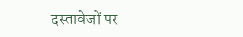दस्तावेजों पर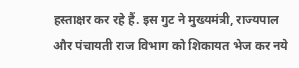हस्ताक्षर कर रहे हैं. इस गुट ने मुख्यमंत्री, राज्यपाल और पंचायती राज विभाग को शिकायत भेज कर नये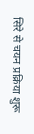सिरे से चयन प्रक्रिया शुरू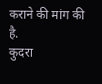कराने की मांग की है.
कुदरा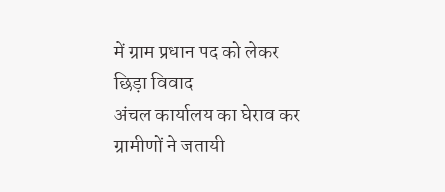में ग्राम प्रधान पद को लेकर छिड़ा विवाद
अंचल कार्यालय का घेराव कर ग्रामीणों ने जतायी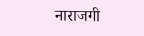नाराजगी